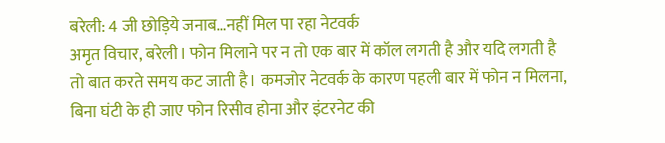बरेली: 4 जी छोड़िये जनाब…नहीं मिल पा रहा नेटवर्क
अमृत विचार, बरेली। फोन मिलाने पर न तो एक बार में कॉल लगती है और यदि लगती है तो बात करते समय कट जाती है। कमजोर नेटवर्क के कारण पहली बार में फोन न मिलना, बिना घंटी के ही जाए फोन रिसीव होना और इंटरनेट की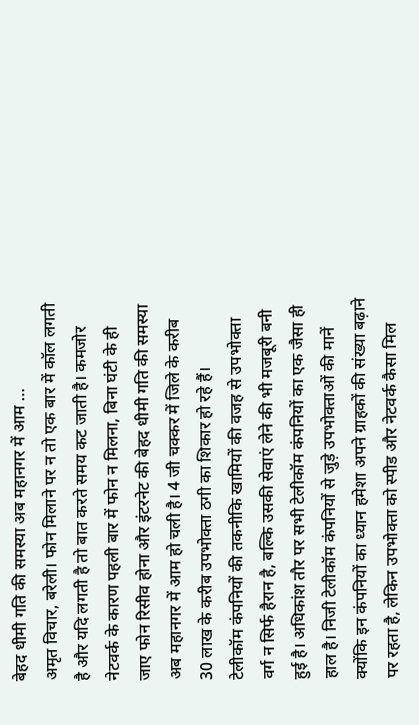बेहद धीमी गति की समस्या अब महानगर में आम …
अमृत विचार, बरेली। फोन मिलाने पर न तो एक बार में कॉल लगती है और यदि लगती है तो बात करते समय कट जाती है। कमजोर नेटवर्क के कारण पहली बार में फोन न मिलना, बिना घंटी के ही जाए फोन रिसीव होना और इंटरनेट की बेहद धीमी गति की समस्या अब महानगर में आम हो चली है। 4 जी चक्कर में जिले के करीब 30 लाख के करीब उपभोक्ता ठगी का शिकार हो रहे हैं।
टेलीकॉम कंपनियों की तकनीकि खामियों की वजह से उपभोक्ता वर्ग न सिर्फ हैरान है, बल्कि उसकी सेवाएं लेने की भी मजबूरी बनी हुई है। अधिकांश तौर पर सभी टेलीकॉम कंपनियों का एक जैसा ही हाल है। निजी टेलीकॉम कंपनियों से जुड़े उपभोक्ताओं की मानें क्योंकि इन कंपनियों का ध्यान हमेशा अपने ग्राहकों की संख्या बढ़ाने पर रहता है, लेकिन उपभोक्ता को स्पीड और नेटवर्क कैसा मिल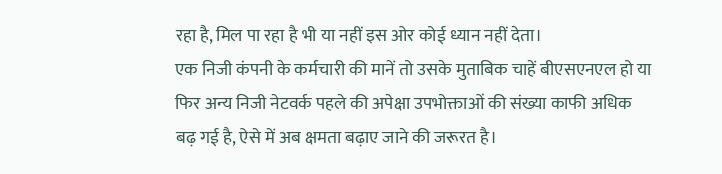रहा है, मिल पा रहा है भी या नहीं इस ओर कोई ध्यान नहीं देता।
एक निजी कंपनी के कर्मचारी की मानें तो उसके मुताबिक चाहें बीएसएनएल हो या फिर अन्य निजी नेटवर्क पहले की अपेक्षा उपभोक्ताओं की संख्या काफी अधिक बढ़ गई है, ऐसे में अब क्षमता बढ़ाए जाने की जरूरत है।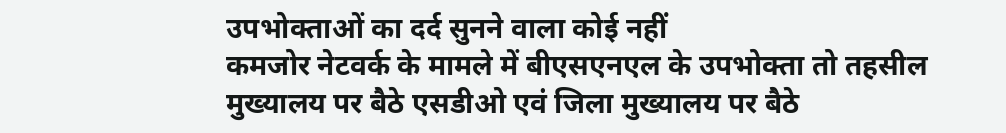उपभोक्ताओं का दर्द सुनने वाला कोई नहीं
कमजोर नेटवर्क के मामले में बीएसएनएल के उपभोक्ता तो तहसील मुख्यालय पर बैठे एसडीओ एवं जिला मुख्यालय पर बैठे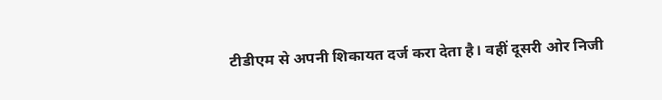टीडीएम से अपनी शिकायत दर्ज करा देता है। वहीं दूसरी ओर निजी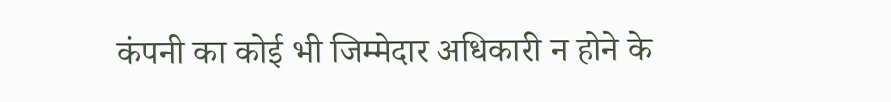कंपनी का कोई भी जिम्मेदार अधिकारी न होने के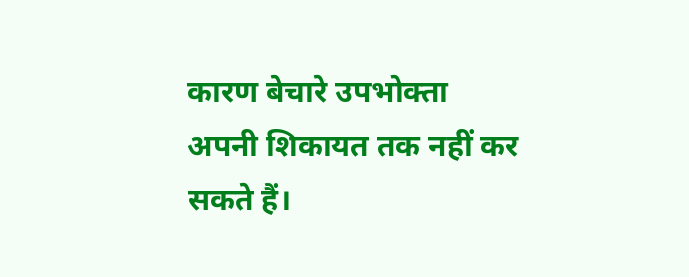कारण बेचारे उपभोक्ता अपनी शिकायत तक नहीं कर सकते हैं।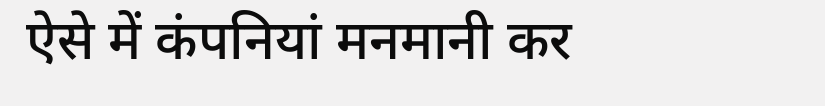ऐसे में कंपनियां मनमानी कर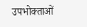उपभोक्ताओं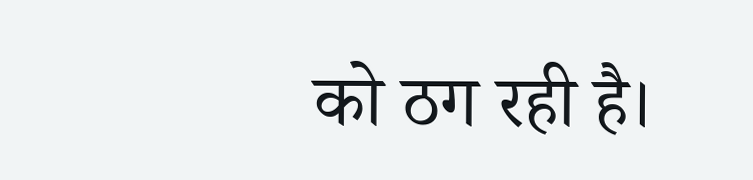को ठग रही है।